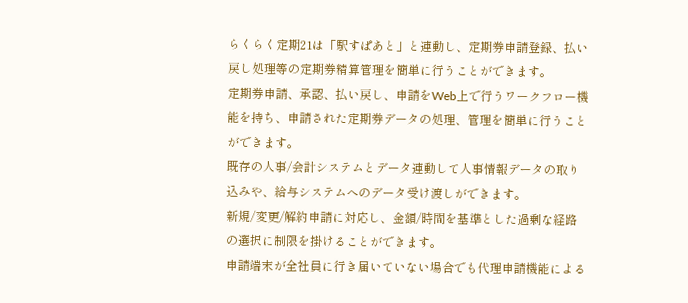らくらく定期21は「駅すぱあと」と連動し、定期券申請登録、払い戻し処理等の定期券精算管理を簡単に行うことができます。
定期券申請、承認、払い戻し、申請をWeb上で行うワークフロー機能を持ち、申請された定期券データの処理、管理を簡単に行うことができます。
既存の人事/会計システムとデータ連動して人事情報データの取り込みや、給与システムへのデータ受け渡しができます。
新規/変更/解約申請に対応し、金額/時間を基準とした過剰な経路の選択に制限を掛けることができます。
申請端末が全社員に行き届いていない場合でも代理申請機能による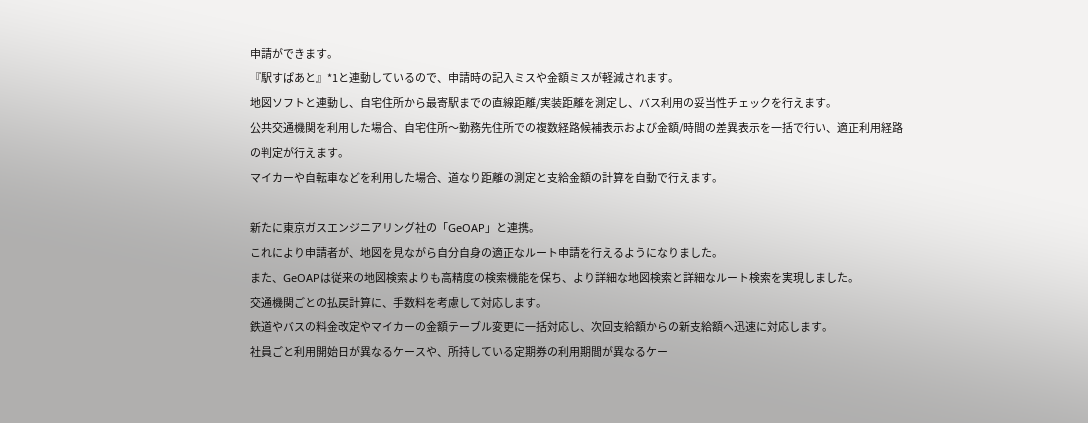申請ができます。
『駅すぱあと』*1と連動しているので、申請時の記入ミスや金額ミスが軽減されます。
地図ソフトと連動し、自宅住所から最寄駅までの直線距離/実装距離を測定し、バス利用の妥当性チェックを行えます。
公共交通機関を利用した場合、自宅住所〜勤務先住所での複数経路候補表示および金額/時間の差異表示を一括で行い、適正利用経路の判定が行えます。
マイカーや自転車などを利用した場合、道なり距離の測定と支給金額の計算を自動で行えます。

新たに東京ガスエンジニアリング社の「GeOAP」と連携。
これにより申請者が、地図を見ながら自分自身の適正なルート申請を行えるようになりました。
また、GeOAPは従来の地図検索よりも高精度の検索機能を保ち、より詳細な地図検索と詳細なルート検索を実現しました。
交通機関ごとの払戻計算に、手数料を考慮して対応します。
鉄道やバスの料金改定やマイカーの金額テーブル変更に一括対応し、次回支給額からの新支給額へ迅速に対応します。
社員ごと利用開始日が異なるケースや、所持している定期券の利用期間が異なるケー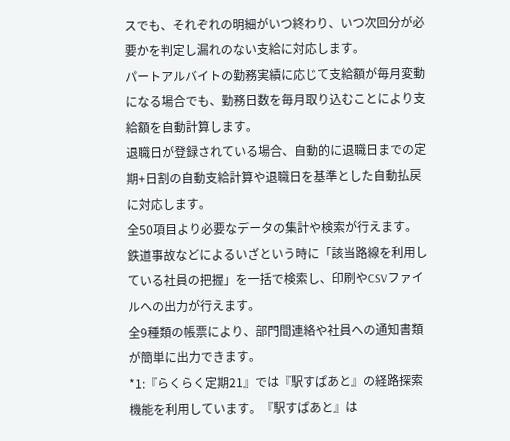スでも、それぞれの明細がいつ終わり、いつ次回分が必要かを判定し漏れのない支給に対応します。
パートアルバイトの勤務実績に応じて支給額が毎月変動になる場合でも、勤務日数を毎月取り込むことにより支給額を自動計算します。
退職日が登録されている場合、自動的に退職日までの定期+日割の自動支給計算や退職日を基準とした自動払戻に対応します。
全50項目より必要なデータの集計や検索が行えます。
鉄道事故などによるいざという時に「該当路線を利用している社員の把握」を一括で検索し、印刷やCSVファイルへの出力が行えます。
全9種類の帳票により、部門間連絡や社員への通知書類が簡単に出力できます。
*1:『らくらく定期21』では『駅すぱあと』の経路探索機能を利用しています。『駅すぱあと』は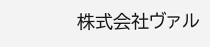株式会社ヴァル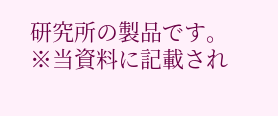研究所の製品です。
※当資料に記載され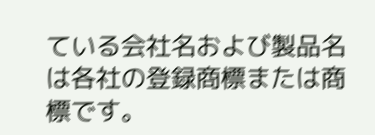ている会社名および製品名は各社の登録商標または商標です。